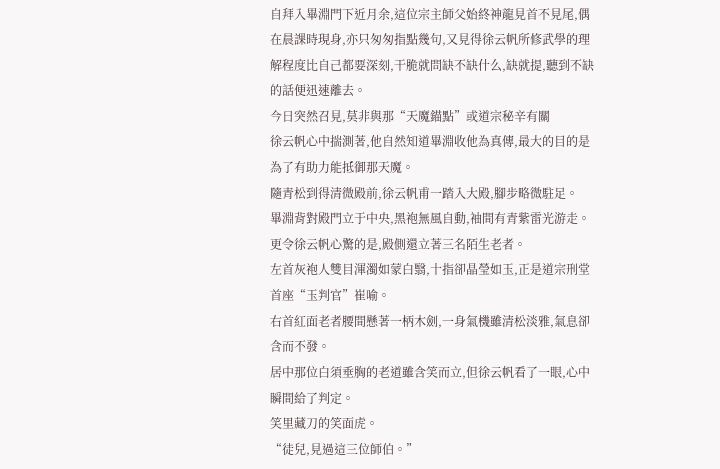自拜入畢淵門下近月余,這位宗主師父始終神龍見首不見尾,偶在晨課時現身,亦只匆匆指點幾句,又見得徐云帆所修武學的理解程度比自己都要深刻,干脆就問缺不缺什么,缺就提,聽到不缺的話便迅速離去。
今日突然召見,莫非與那“天魔錨點”或道宗秘辛有關
徐云帆心中揣測著,他自然知道畢淵收他為真傳,最大的目的是為了有助力能抵御那天魔。
隨青松到得清微殿前,徐云帆甫一踏入大殿,腳步略微駐足。
畢淵背對殿門立于中央,黑袍無風自動,袖間有青紫雷光游走。
更令徐云帆心驚的是,殿側還立著三名陌生老者。
左首灰袍人雙目渾濁如蒙白翳,十指卻晶瑩如玉,正是道宗刑堂首座“玉判官”崔喻。
右首紅面老者腰間懸著一柄木劍,一身氣機雖清松淡雅,氣息卻含而不發。
居中那位白須垂胸的老道雖含笑而立,但徐云帆看了一眼,心中瞬間給了判定。
笑里藏刀的笑面虎。
“徒兒,見過這三位師伯。”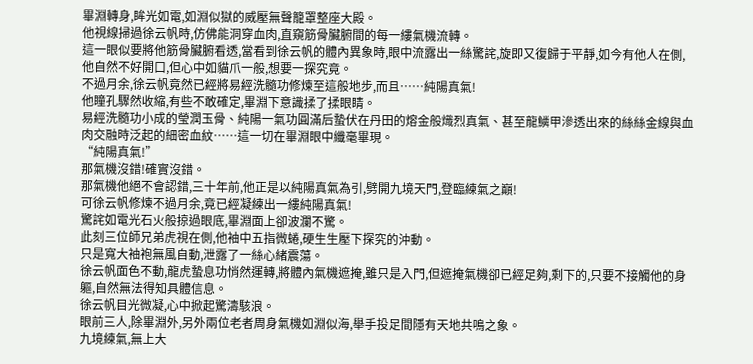畢淵轉身,眸光如電,如淵似獄的威壓無聲籠罩整座大殿。
他視線掃過徐云帆時,仿佛能洞穿血肉,直窺筋骨臟腑間的每一縷氣機流轉。
這一眼似要將他筋骨臟腑看透,當看到徐云帆的體內異象時,眼中流露出一絲驚詫,旋即又復歸于平靜,如今有他人在側,他自然不好開口,但心中如貓爪一般,想要一探究竟。
不過月余,徐云帆竟然已經將易經洗髓功修煉至這般地步,而且……純陽真氣!
他瞳孔驟然收縮,有些不敢確定,畢淵下意識揉了揉眼睛。
易經洗髓功小成的瑩潤玉骨、純陽一氣功圓滿后蟄伏在丹田的熔金般熾烈真氣、甚至龍鱗甲滲透出來的絲絲金線與血肉交融時泛起的細密血紋……這一切在畢淵眼中纖毫畢現。
“純陽真氣!”
那氣機沒錯!確實沒錯。
那氣機他絕不會認錯,三十年前,他正是以純陽真氣為引,劈開九境天門,登臨練氣之巔!
可徐云帆修煉不過月余,竟已經凝練出一縷純陽真氣!
驚詫如電光石火般掠過眼底,畢淵面上卻波瀾不驚。
此刻三位師兄弟虎視在側,他袖中五指微蜷,硬生生壓下探究的沖動。
只是寬大袖袍無風自動,泄露了一絲心緒震蕩。
徐云帆面色不動,龍虎蟄息功悄然運轉,將體內氣機遮掩,雖只是入門,但遮掩氣機卻已經足夠,剩下的,只要不接觸他的身軀,自然無法得知具體信息。
徐云帆目光微凝,心中掀起驚濤駭浪。
眼前三人,除畢淵外,另外兩位老者周身氣機如淵似海,舉手投足間隱有天地共鳴之象。
九境練氣,無上大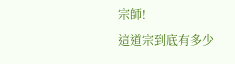宗師!
這道宗到底有多少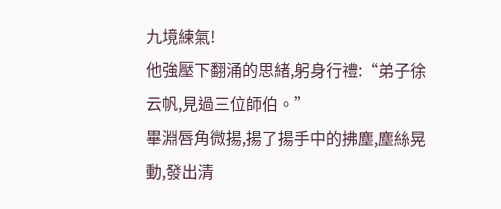九境練氣!
他強壓下翻涌的思緒,躬身行禮:“弟子徐云帆,見過三位師伯。”
畢淵唇角微揚,揚了揚手中的拂塵,塵絲晃動,發出清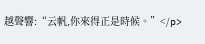越聲響:“云帆,你來得正是時候。”</p>